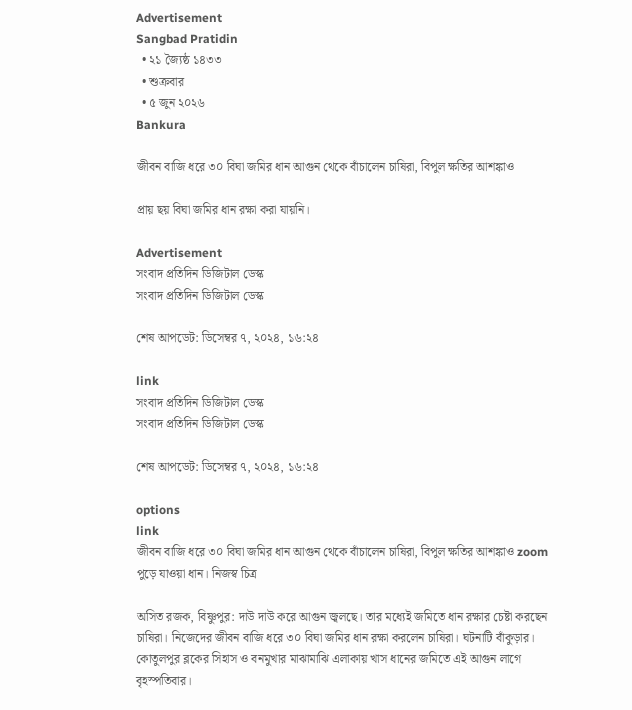Advertisement
Sangbad Pratidin
  • ২১ জ্যৈষ্ঠ ১৪৩৩
  • শুক্রবার
  • ৫ জুন ২০২৬
Bankura

জীবন বাজি ধরে ৩০ বিঘা জমির ধান আগুন থেকে বাঁচালেন চাষিরা, বিপুল ক্ষতির আশঙ্কাও

প্রায় ছয় বিঘা জমির ধান রক্ষা করা যায়নি।

Advertisement
সংবাদ প্রতিদিন ডিজিটাল ডেস্ক
সংবাদ প্রতিদিন ডিজিটাল ডেস্ক

শেষ আপডেট: ডিসেম্বর ৭, ২০২৪, ১৬:২৪

link
সংবাদ প্রতিদিন ডিজিটাল ডেস্ক
সংবাদ প্রতিদিন ডিজিটাল ডেস্ক

শেষ আপডেট: ডিসেম্বর ৭, ২০২৪, ১৬:২৪

options
link
জীবন বাজি ধরে ৩০ বিঘা জমির ধান আগুন থেকে বাঁচালেন চাষিরা, বিপুল ক্ষতির আশঙ্কাও zoom
পুড়ে যাওয়া ধান। নিজস্ব চিত্র

অসিত রজক, বিষ্ণুপুর: দাউ দাউ করে আগুন জ্বলছে। তার মধ্যেই জমিতে ধান রক্ষার চেষ্টা করছেন চাষিরা। নিজেদের জীবন বাজি ধরে ৩০ বিঘা জমির ধান রক্ষা করলেন চাষিরা। ঘটনাটি বাঁকুড়ার। কোতুলপুর ব্লকের সিহাস ও বনমুখার মাঝামাঝি এলাকায় খাস ধানের জমিতে এই আগুন লাগে বৃহস্পতিবার।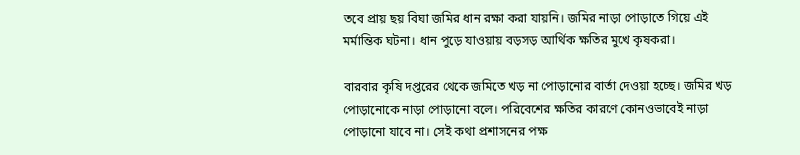তবে প্রায় ছয় বিঘা জমির ধান রক্ষা করা যায়নি। জমির নাড়া পোড়াতে গিয়ে এই মর্মান্তিক ঘটনা। ধান পুড়ে যাওয়ায় বড়সড় আর্থিক ক্ষতির মুখে কৃষকরা।

বারবার কৃষি দপ্তরের থেকে জমিতে খড় না পোড়ানোর বার্তা দেওয়া হচ্ছে। জমির খড় পোড়ানোকে নাড়া পোড়ানো বলে। পরিবেশের ক্ষতির কারণে কোনওভাবেই নাড়া পোড়ানো যাবে না। সেই কথা প্রশাসনের পক্ষ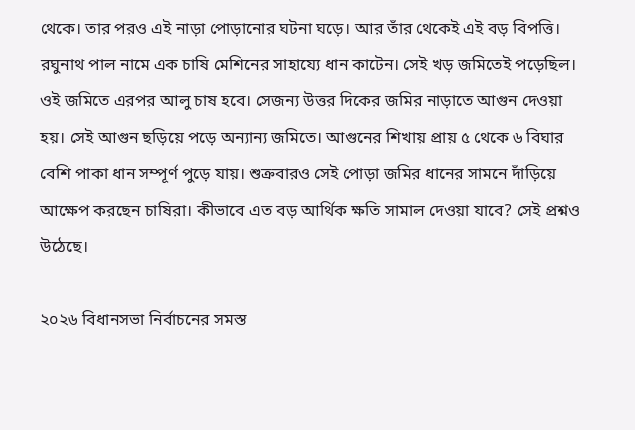থেকে। তার পরও এই নাড়া পোড়ানোর ঘটনা ঘড়ে। আর তাঁর থেকেই এই বড় বিপত্তি। রঘুনাথ পাল নামে এক চাষি মেশিনের সাহায্যে ধান কাটেন। সেই খড় জমিতেই পড়েছিল। ওই জমিতে এরপর আলু চাষ হবে। সেজন্য উত্তর দিকের জমির নাড়াতে আগুন দেওয়া হয়। সেই আগুন ছড়িয়ে পড়ে অন্যান্য জমিতে। আগুনের শিখায় প্রায় ৫ থেকে ৬ বিঘার বেশি পাকা ধান সম্পূর্ণ পুড়ে যায়। শুক্রবারও সেই পোড়া জমির ধানের সামনে দাঁড়িয়ে আক্ষেপ করছেন চাষিরা। কীভাবে এত বড় আর্থিক ক্ষতি সামাল দেওয়া যাবে? সেই প্রশ্নও উঠেছে।

২০২৬ বিধানসভা নির্বাচনের সমস্ত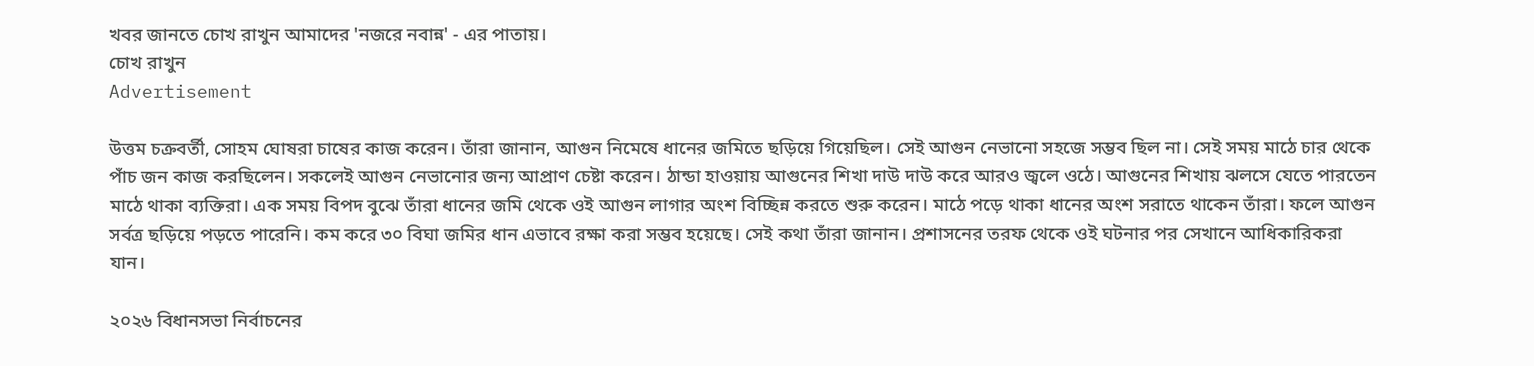খবর জানতে চোখ রাখুন আমাদের 'নজরে নবান্ন' - এর পাতায়।
চোখ রাখুন
Advertisement

উত্তম চক্রবর্তী, সোহম ঘোষরা চাষের কাজ করেন। তাঁরা জানান, আগুন নিমেষে ধানের জমিতে ছড়িয়ে গিয়েছিল। সেই আগুন নেভানো সহজে সম্ভব ছিল না। সেই সময় মাঠে চার থেকে পাঁচ জন কাজ করছিলেন। সকলেই আগুন নেভানোর জন্য আপ্রাণ চেষ্টা করেন। ঠান্ডা হাওয়ায় আগুনের শিখা দাউ দাউ করে আরও জ্বলে ওঠে। আগুনের শিখায় ঝলসে যেতে পারতেন মাঠে থাকা ব্যক্তিরা। এক সময় বিপদ বুঝে তাঁরা ধানের জমি থেকে ওই আগুন লাগার অংশ বিচ্ছিন্ন করতে শুরু করেন। মাঠে পড়ে থাকা ধানের অংশ সরাতে থাকেন তাঁরা। ফলে আগুন সর্বত্র ছড়িয়ে পড়তে পারেনি। কম করে ৩০ বিঘা জমির ধান এভাবে রক্ষা করা সম্ভব হয়েছে। সেই কথা তাঁরা জানান। প্রশাসনের তরফ থেকে ওই ঘটনার পর সেখানে আধিকারিকরা যান।

২০২৬ বিধানসভা নির্বাচনের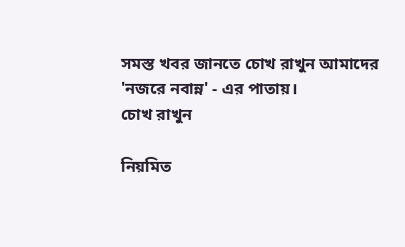সমস্ত খবর জানতে চোখ রাখুন আমাদের 'নজরে নবান্ন' - এর পাতায়।
চোখ রাখুন

নিয়মিত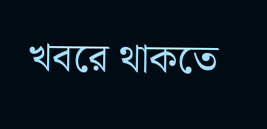খবরে থাকতে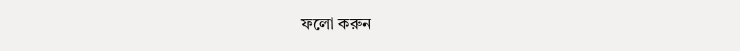ফলো করুন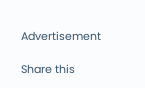Advertisement

Share this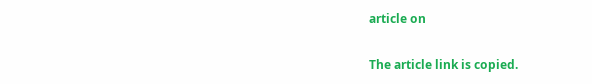article on

The article link is copied.